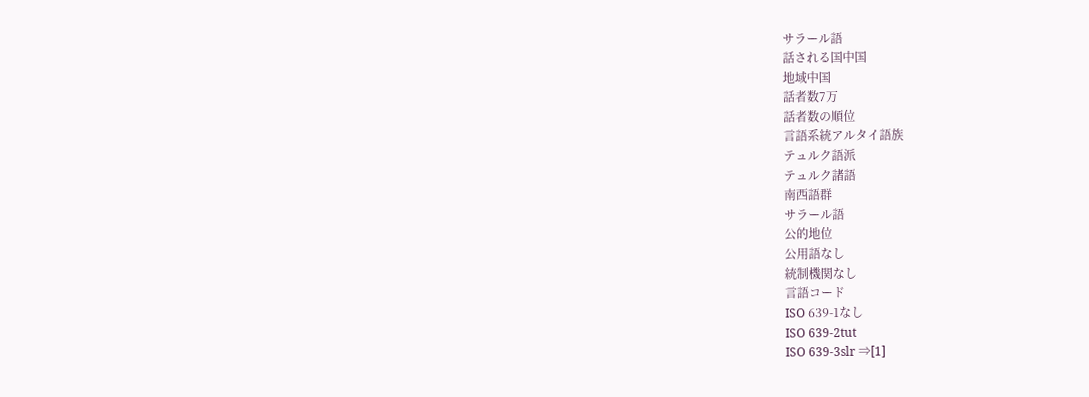サラール語
話される国中国
地域中国
話者数7万
話者数の順位
言語系統アルタイ語族
テュルク語派
テュルク諸語
南西語群
サラール語
公的地位
公用語なし
統制機関なし
言語コード
ISO 639-1なし
ISO 639-2tut
ISO 639-3slr ⇒[1]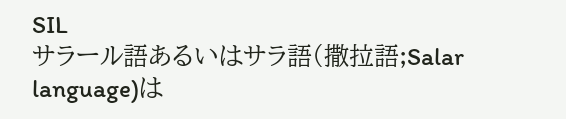SIL
サラール語あるいはサラ語(撒拉語;Salar language)は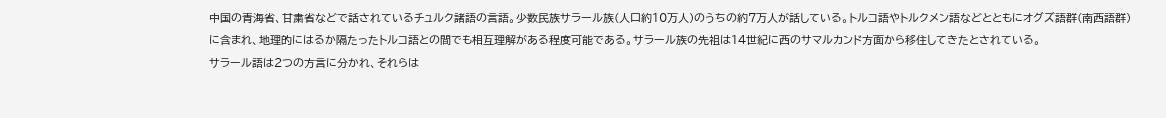中国の青海省、甘粛省などで話されているチュルク諸語の言語。少数民族サラール族(人口約10万人)のうちの約7万人が話している。トルコ語やトルクメン語などとともにオグズ語群(南西語群)に含まれ、地理的にはるか隔たったトルコ語との間でも相互理解がある程度可能である。サラール族の先祖は14世紀に西のサマルカンド方面から移住してきたとされている。
サラール語は2つの方言に分かれ、それらは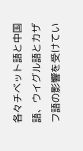各々チベット語と中国語、ウイグル語とカザフ語の影響を受けてい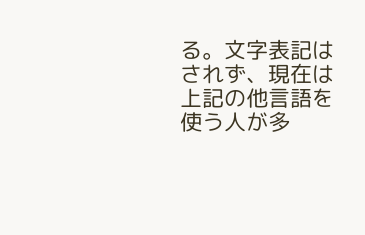る。文字表記はされず、現在は上記の他言語を使う人が多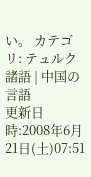い。 カテゴリ: テュルク諸語 | 中国の言語
更新日時:2008年6月21日(土)07:51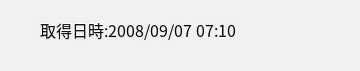取得日時:2008/09/07 07:10